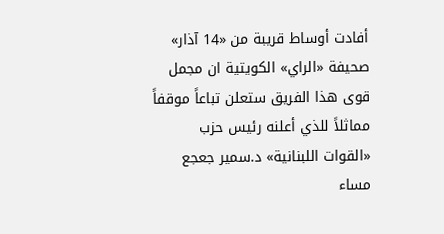أفادت أوساط قريبة من «14 آذار» صحيفة «الراي» الكويتية ان مجمل قوى هذا الفريق ستعلن تباعاً موقفاً مماثلاً للذي أعلنه رئيس حزب «القوات اللبنانية» د.سمير جعجع مساء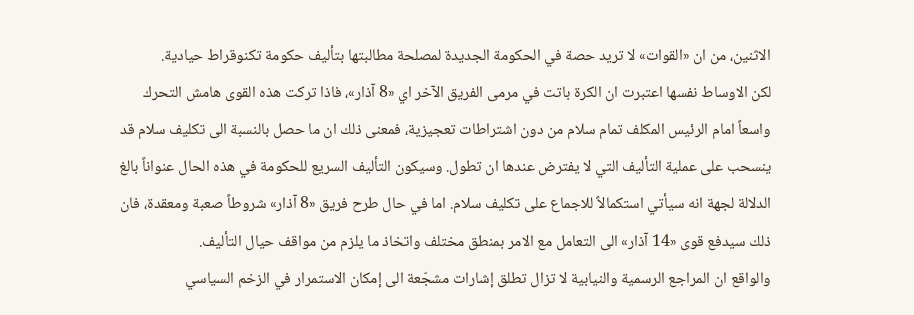الاثنين، من ان «القوات» لا تريد حصة في الحكومة الجديدة لمصلحة مطالبتها بتأليف حكومة تكنوقراط حيادية.
لكن الاوساط نفسها اعتبرت ان الكرة باتت في مرمى الفريق الآخر اي «8 آذار»، فاذا تركت هذه القوى هامش التحرك واسعاً امام الرئيس المكلف تمام سلام من دون اشتراطات تعجيزية، فمعنى ذلك ان ما حصل بالنسبة الى تكليف سلام قد ينسحب على عملية التأليف التي لا يفترض عندها ان تطول. وسيكون التأليف السريع للحكومة في هذه الحال عنواناً بالغ الدلالة لجهة انه سيأتي استكمالاً للاجماع على تكليف سلام. اما في حال طرح فريق «8 آذار» شروطاً صعبة ومعقدة، فان ذلك سيدفع قوى «14 آذار» الى التعامل مع الامر بمنطق مختلف واتخاذ ما يلزم من مواقف حيال التأليف.
والواقع ان المراجع الرسمية والنيابية لا تزال تطلق إشارات مشجّعة الى إمكان الاستمرار في الزخم السياسي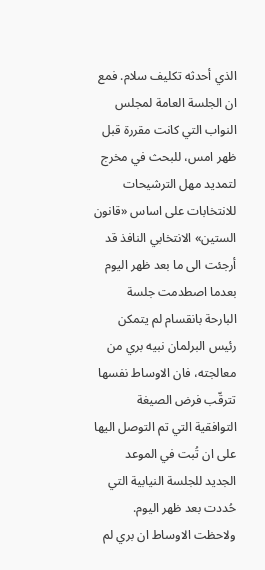الذي أحدثه تكليف سلام. فمع ان الجلسة العامة لمجلس النواب التي كانت مقررة قبل ظهر امس، للبحث في مخرج لتمديد مهل الترشيحات للانتخابات على اساس «قانون الستين» الانتخابي النافذ قد أرجئت الى ما بعد ظهر اليوم بعدما اصطدمت جلسة البارحة بانقسام لم يتمكن رئيس البرلمان نبيه بري من معالجته، فان الاوساط نفسها تترقّب فرض الصيغة التوافقية التي تم التوصل اليها على ان تُبت في الموعد الجديد للجلسة النيابية التي حُددت بعد ظهر اليوم.
ولاحظت الاوساط ان بري لم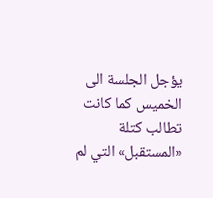يؤجل الجلسة الى الخميس كما كانت تطالب كتلة «المستقبل» التي لم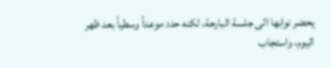يحضر نوابها الى جلسة البارحة، لكنه حدد موعداً وسطياً بعد ظهر اليوم، واستجاب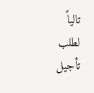تالياً لطلب تأجيل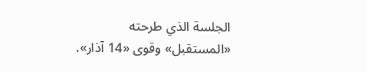الجلسة الذي طرحته «المستقبل» وقوى «14 آذار».